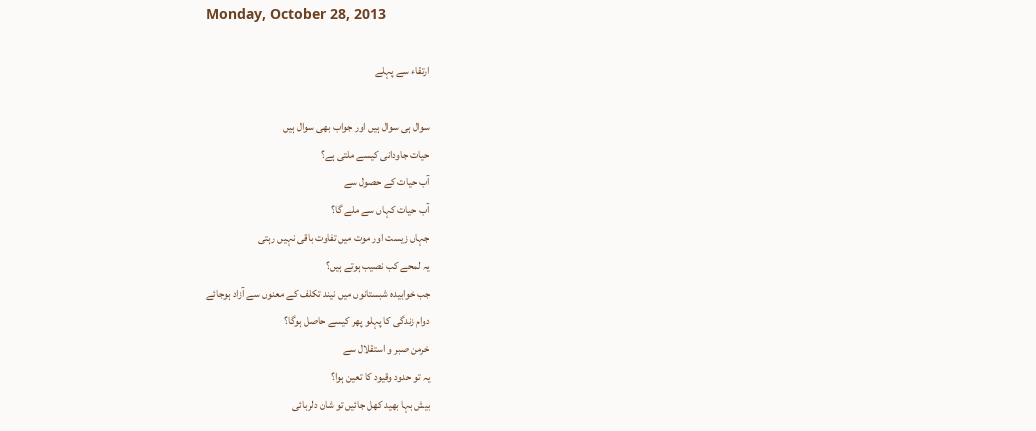Monday, October 28, 2013

ارتقاء سے پہلے

سوال ہی سوال ہیں اور جواب بھی سوال ہیں
حیات جاودانی کیسے ملتی ہے؟
آب حیات کے حصول سے
آب حیات کہاں سے ملے گا؟
جہاں زیست اور موت میں تفاوت باقی نہیں رہتی
یہ لمحے کب نصیب ہوتے ہیں؟
جب خوابیدہ شبستانوں میں نیند تکلف کے معنوں سے آزاد ہوجائے
دوام زندگی کا پہلو پھر کیسے حاصل ہوگا؟
خرمن صبر و استقلال سے
یہ تو حدود وقیود کا تعین ہوا؟
بیش بہا بھید کھل جائیں تو شان دلربائی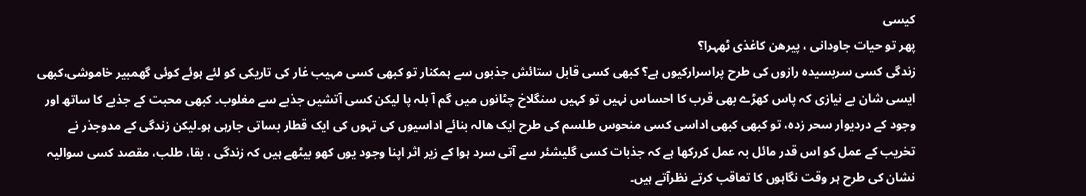کیسی
پھر تو حیات جاودانی ، پیرھن کاغذی ٹھہرا؟
زندگی کسی سربسیدہ رازوں کی طرح پراسرارکیوں ہے؟ کبھی کسی قابل ستائش جذبوں سے ہمکنار تو کبھی کسی مہیب غار کی تاریکی کو لئے ہوئے کوئی گھمبیر خاموشی،کبھی ایسی شان بے نیازی کہ پاس کھڑے بھی قرب کا احساس نہیں تو کہیں سنگلاخ چٹانوں میں گم آ بلہ پا لیکن کسی آتشیں جذبے سے مغلوب۔ کبھی محبت کے جذبے کا ساتھ اور وجود کے دردیوار سحر زدہ، تو کبھی کبھی اداسی کسی منحوس طلسم کی طرح ایک ھالہ بنائے اداسیوں کی تہوں کی ایک قطار بساتی جارہی ہو۔لیکن زندگی کے مدوجذر نے تخریب کے عمل کو اس قدر مائل بہ عمل کررکھا ہے کہ جذبات کسی گلیشئر سے آتی سرد ہوا کے زیر اثر اپنا وجود یوں کھو بیٹھے ہیں کہ زندگی ، بقا، طلب، مقصد کسی سوالیہ نشان کی طرح ہر وقت نگاہوں کا تعاقب کرتے نظرآتے ہیں۔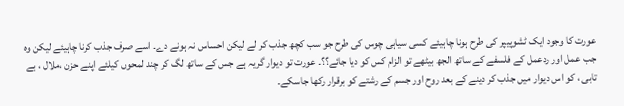عورت کا وجود ایک ٹشوپیپر کی طرح ہونا چاہیئے کسی سیاہی چوس کی طرح جو سب کچھ جذب کر لے لیکن احساس نہ ہونے دے۔ اسے صرف جذب کرنا چاہیئے لیکن وہ جب عمل اور ردعمل کے فلسفے کے ساتھ الجھ بیٹھے تو الزام کس کو دیا جائے؟؟۔ عورت تو دیوار گریہ ہے جس کے ساتھ لگ کر چند لمحوں کیلئے اپنے حزن ،ملال ، بے تابی ، کو اس دیوار میں جذب کر دینے کے بعد روح اور جسم کے رشتے کو برقرار رکھا جاسکے۔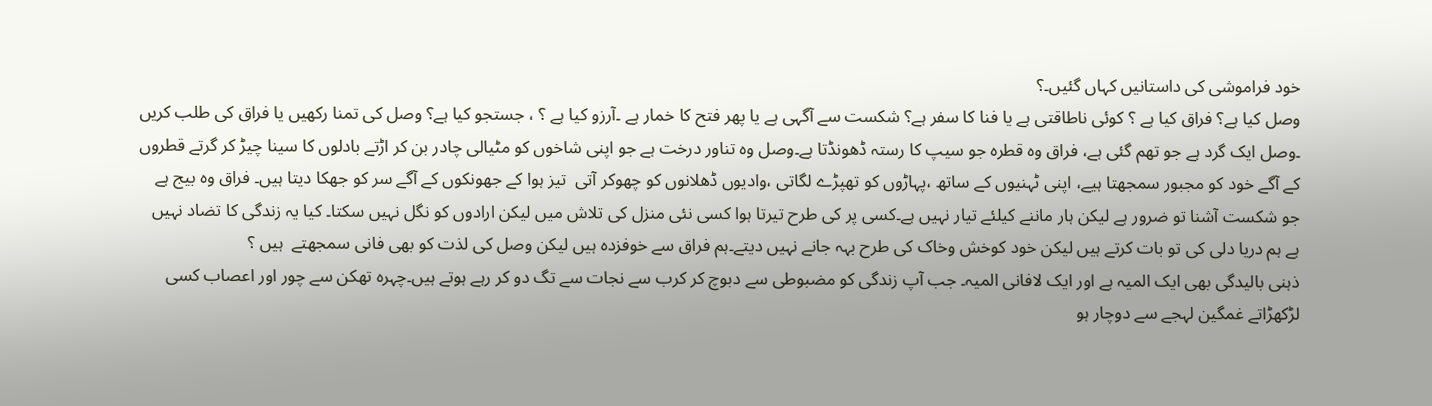خود فراموشی کی داستانیں کہاں گئیں۔؟
وصل کیا ہے؟ فراق کیا ہے ؟ کوئی ناطاقتی ہے یا فنا کا سفر ہے؟ شکست سے آگہی ہے یا پھر فتح کا خمار ہے ۔آرزو کیا ہے ؟ ، جستجو کیا ہے؟ وصل کی تمنا رکھیں یا فراق کی طلب کریں ۔وصل ایک گرد ہے جو تھم گئی ہے، فراق وہ قطرہ جو سیپ کا رستہ ڈھونڈتا ہے۔وصل وہ تناور درخت ہے جو اپنی شاخوں کو مٹیالی چادر بن کر اڑتے بادلوں کا سینا چیڑ کر گرتے قطروں کے آگے خود کو مجبور سمجھتا ہیے، اپنی ٹہنیوں کے ساتھ ،پہاڑوں کو تھپڑے لگاتی ،وادیوں ڈھلانوں کو چھوکر آتی  تیز ہوا کے جھونکوں کے آگے سر کو جھکا دیتا ہیں۔ فراق وہ بیج ہے جو شکست آشنا تو ضرور ہے لیکن ہار ماننے کیلئے تیار نہیں ہے۔کسی پر کی طرح تیرتا ہوا کسی نئی منزل کی تلاش میں لیکن ارادوں کو نگل نہیں سکتا۔ کیا یہ زندگی کا تضاد نہیں ہے ہم دریا دلی کی تو بات کرتے ہیں لیکن خود کوخش وخاک کی طرح بہہ جانے نہیں دیتے۔ہم فراق سے خوفزدہ ہیں لیکن وصل کی لذت کو بھی فانی سمجھتے  ہیں ؟
ذہنی بالیدگی بھی ایک المیہ ہے اور ایک لافانی المیہ۔ جب آپ زندگی کو مضبوطی سے دبوچ کر کرب سے نجات سے تگ دو کر رہے ہوتے ہیں۔چہرہ تھکن سے چور اور اعصاب کسی لڑکھڑاتے غمگین لہجے سے دوچار ہو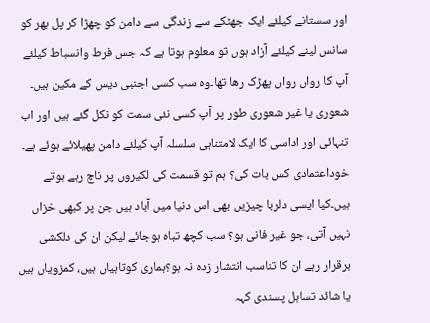اور سستانے کیلئے ایک جھٹکے سے زندگی سے دامن کو چھڑا کر پل بھر کو سانس لینے کیلئے آزاد ہوں تو معلوم ہوتا ہے کہ جس فرط وانسباط کیلئے آپ کا رواں رواں پھڑک رھا تھا۔وہ سب کسی اجنبی دیس کے مکین ہیں۔ شعوری یا غیر شعوری طور پر آپ کسی نئی سمت کو نکل گئے ہیں اور اب تنہائی اور اداسی کا ایک لامتناہی سلسلہ آپ کیلئے دامن پھیلائے ہوئے ہے۔ خوداعتمادی کس بات کی؟ ہم تو قسمت کی لکیروں پر ناچ رہے ہوتے ہیں۔کیا ایسی دلربا چیزیں بھی اس دنیا میں آباد ہیں جن پر کبھی خزاں نہیں آتی، جو غیر فانی ہو؟ سب کچھ تباہ ہوجائے لیکن ان کی دلکشی برقرار رہے ان کا تناسب انتشار زدہ نہ ہو؟ہماری کوتاہیاں ہیں، کمزویاں ہیں یا شائد تساہل پسندی کہہ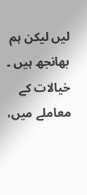لیں لیکن ہم بھانجھ ہیں ۔ خیالات کے معاملے میں،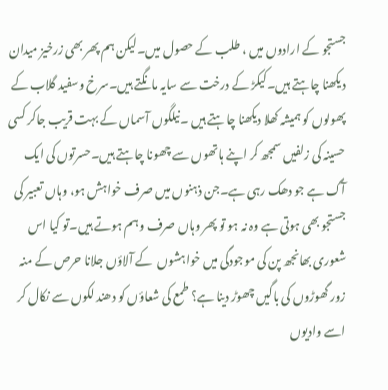جستجو کے ارادوں میں ، طلب کے حصول میں۔لیکن ہم پھر بھی زرخیز میدان دیکھنا چاہتے ہیں۔کیکڑ کے درخت سے سایہ مانگتے ہیں۔سرخ وسفید گلاب کے پھولوں کو ہمیشہ کھلا دیکھنا چاہتے ہیں ۔نیلگوں آسماں کے بہت قریب جاکر کسی حسینہ کی زلفیں سمجھ کر اپنے ہاتھوں سے چھونا چاہتے ہیں۔حسرتوں کی ایک آگ ہے جو دھک رہی ہے۔جن ذہنوں میں صرف خواہش ہو، وہاں تعبیر کی جستجو بھی ہوتی ہے وہ نہ ہو تو پھر وہاں صرف وہم ہوتے ہیں۔تو کیا اس شعوری بھانجھ پن کی موجودگی میں خواہشوں  کے آلاؤں جلانا حرص کے منہ زور گھوڑوں کی باگیں چھوڑ دینا ہے؟ طمع کی شعاؤں کو دھند لکوں سے نکال کر اسے وادیوں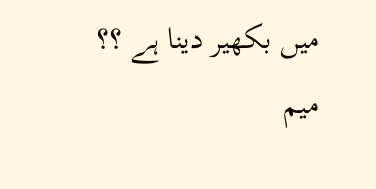میں بکھیر دینا ہے ؟؟
میم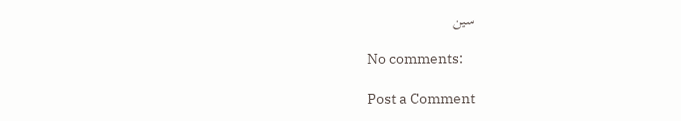سین

No comments:

Post a Comment